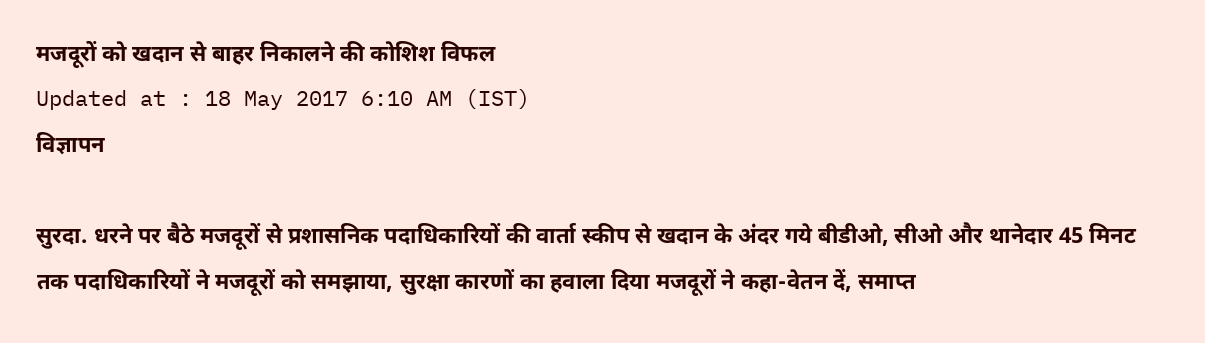मजदूरों को खदान से बाहर निकालने की कोशिश विफल
Updated at : 18 May 2017 6:10 AM (IST)
विज्ञापन

सुरदा. धरने पर बैठे मजदूरों से प्रशासनिक पदाधिकारियों की वार्ता स्कीप से खदान के अंदर गये बीडीओ, सीओ और थानेदार 45 मिनट तक पदाधिकारियों ने मजदूरों को समझाया, सुरक्षा कारणों का हवाला दिया मजदूरों ने कहा-वेतन दें, समाप्त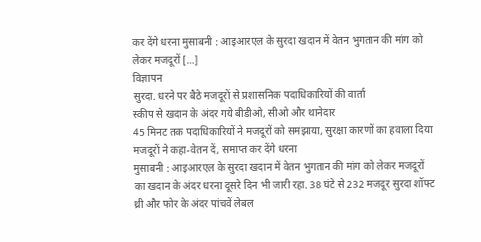कर देंगे धरना मुसाबनी : आइआरएल के सुरदा खदान में वेतन भुगतान की मांग को लेकर मजदूरों […]
विज्ञापन
सुरदा. धरने पर बैठे मजदूरों से प्रशासनिक पदाधिकारियों की वार्ता
स्कीप से खदान के अंदर गये बीडीओ, सीओ और थानेदार
45 मिनट तक पदाधिकारियों ने मजदूरों को समझाया, सुरक्षा कारणों का हवाला दिया
मजदूरों ने कहा-वेतन दें, समाप्त कर देंगे धरना
मुसाबनी : आइआरएल के सुरदा खदान में वेतन भुगतान की मांग को लेकर मजदूरों का खदान के अंदर धरना दूसरे दिन भी जारी रहा. 38 घंटे से 232 मजदूर सुरदा शॉफ्ट थ्री और फोर के अंदर पांचवें लेबल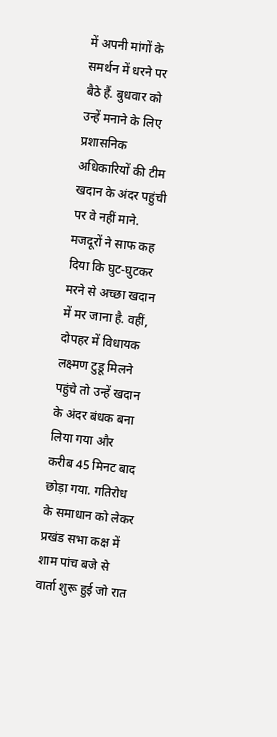में अपनी मांगों के समर्थन में धरने पर बैठे हैं. बुधवार को उन्हें मनाने के लिए प्रशासनिक अधिकारियों की टीम खदान के अंदर पहुंची पर वे नहीं माने. मजदूरों ने साफ कह दिया कि घुट-घुटकर मरने से अच्छा खदान में मर जाना है. वहीं, दोपहर में विधायक लक्ष्मण टुडू मिलने पहुंचे तो उन्हें खदान के अंदर बंधक बना लिया गया और करीब 45 मिनट बाद छोड़ा गया. गतिरोध के समाधान को लेकर प्रखंड सभा कक्ष में शाम पांच बजे से वार्ता शुरू हुई जो रात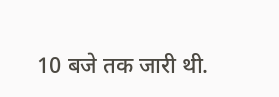10 बजे तक जारी थी.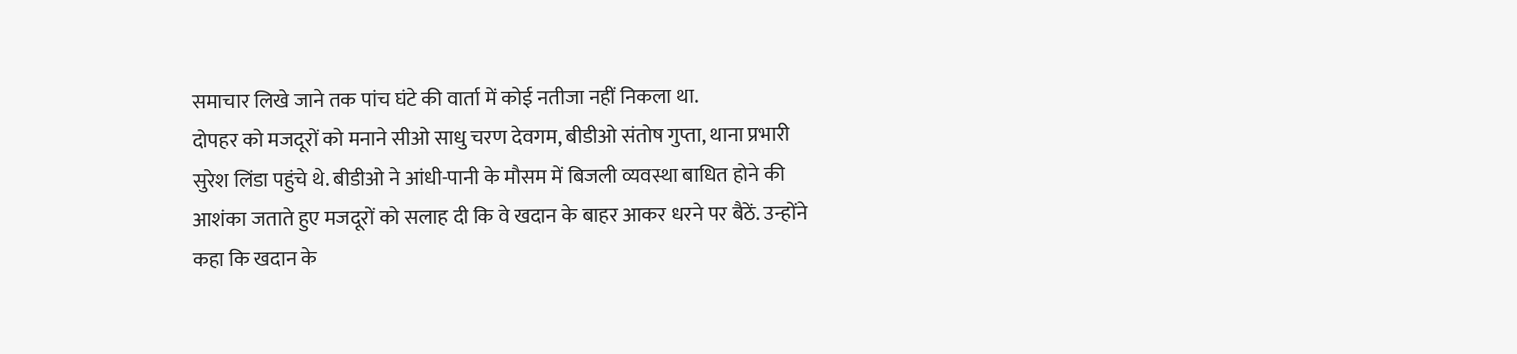समाचार लिखे जाने तक पांच घंटे की वार्ता में कोई नतीजा नहीं निकला था.
दोपहर को मजदूरों को मनाने सीओ साधु चरण देवगम, बीडीओ संतोष गुप्ता, थाना प्रभारी सुरेश लिंडा पहुंचे थे. बीडीओ ने आंधी-पानी के मौसम में बिजली व्यवस्था बाधित होने की आशंका जताते हुए मजदूरों को सलाह दी कि वे खदान के बाहर आकर धरने पर बैठें. उन्होंने
कहा कि खदान के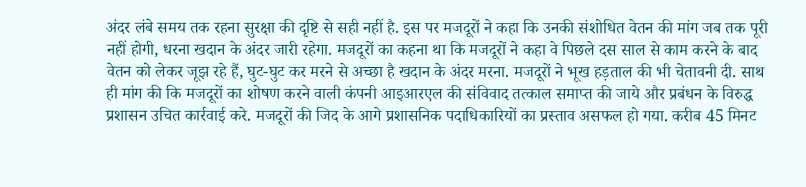अंदर लंबे समय तक रहना सुरक्षा की दृष्टि से सही नहीं है. इस पर मजदूरों ने कहा कि उनकी संशोधित वेतन की मांग जब तक पूरी नहीं होगी, धरना खदान के अंदर जारी रहेगा. मजदूरों का कहना था कि मजदूरों ने कहा वे पिछले दस साल से काम करने के बाद वेतन को लेकर जूझ रहे हैं, घुट-घुट कर मरने से अच्छा है खदान के अंदर मरना. मजदूरों ने भूख हड़ताल की भी चेतावनी दी. साथ ही मांग की कि मजदूरों का शोषण करने वाली कंपनी आइआरएल की संविवाद तत्काल समाप्त की जाये और प्रबंधन के विरुद्ध प्रशासन उचित कार्रवाई करे. मजदूरों की जिद के आगे प्रशासनिक पदाधिकारियों का प्रस्ताव असफल हो गया. करीब 45 मिनट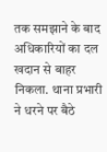तक समझाने के बाद अधिकारियों का दल खदान से बाहर निकला. थाना प्रभारी ने धरने पर बैठे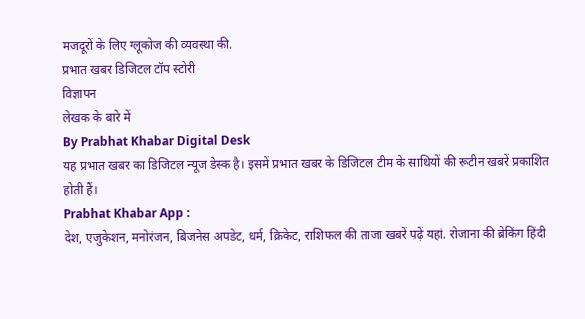मजदूरों के लिए ग्लूकोज की व्यवस्था की.
प्रभात खबर डिजिटल टॉप स्टोरी
विज्ञापन
लेखक के बारे में
By Prabhat Khabar Digital Desk
यह प्रभात खबर का डिजिटल न्यूज डेस्क है। इसमें प्रभात खबर के डिजिटल टीम के साथियों की रूटीन खबरें प्रकाशित होती हैं।
Prabhat Khabar App :
देश, एजुकेशन, मनोरंजन, बिजनेस अपडेट, धर्म, क्रिकेट, राशिफल की ताजा खबरें पढ़ें यहां. रोजाना की ब्रेकिंग हिंदी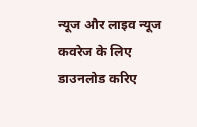न्यूज और लाइव न्यूज कवरेज के लिए डाउनलोड करिए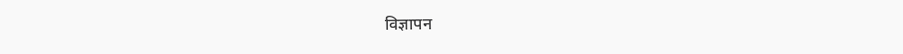विज्ञापन